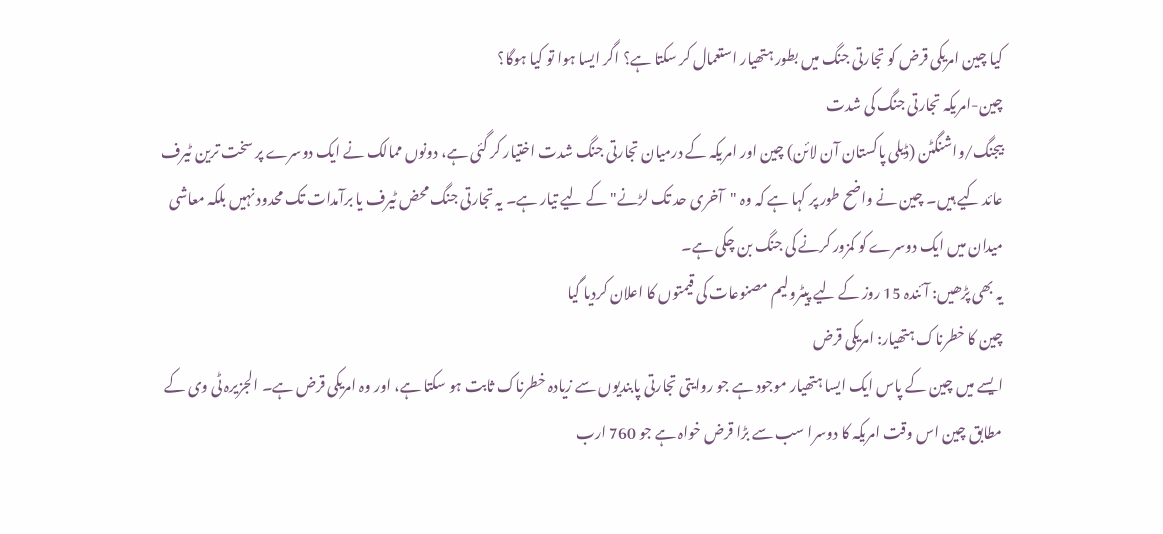کیا چین امریکی قرض کو تجارتی جنگ میں بطور ہتھیار استعمال کر سکتا ہے؟ اگر ایسا ہوا تو کیا ہوگا؟
چین-امریکہ تجارتی جنگ کی شدت
بیجنگ/واشنگٹن (ڈیلی پاکستان آن لائن) چین اور امریکہ کے درمیان تجارتی جنگ شدت اختیار کر گئی ہے، دونوں ممالک نے ایک دوسرے پر سخت ترین ٹیرف عائد کیے ہیں۔ چین نے واضح طور پر کہا ہے کہ وہ "آخری حد تک لڑنے" کے لیے تیار ہے۔ یہ تجارتی جنگ محض ٹیرف یا برآمدات تک محدود نہیں بلکہ معاشی میدان میں ایک دوسرے کو کمزور کرنے کی جنگ بن چکی ہے۔
یہ بھی پڑھیں: آئندہ 15 روز کے لیے پیٹرولیم مصنوعات کی قیمتوں کا اعلان کردیا گیا
چین کا خطرناک ہتھیار: امریکی قرض
ایسے میں چین کے پاس ایک ایسا ہتھیار موجود ہے جو روایتی تجارتی پابندیوں سے زیادہ خطرناک ثابت ہو سکتا ہے، اور وہ امریکی قرض ہے۔ الجزیرہ ٹی وی کے مطابق چین اس وقت امریکہ کا دوسرا سب سے بڑا قرض خواہ ہے جو 760 ارب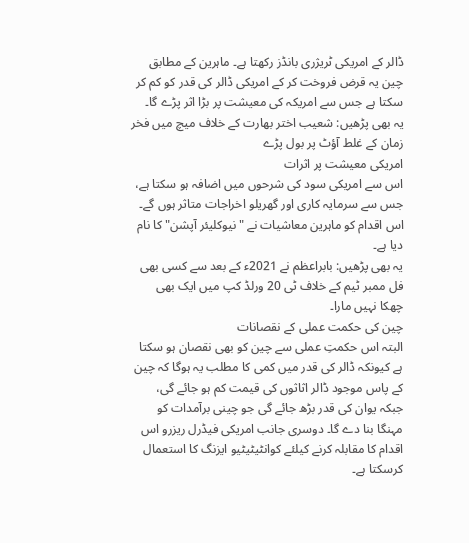ڈالر کے امریکی ٹریژری بانڈز رکھتا ہے۔ ماہرین کے مطابق چین یہ قرض فروخت کر کے امریکی ڈالر کی قدر کو کم کر سکتا ہے جس سے امریکہ کی معیشت پر بڑا اثر پڑے گا۔
یہ بھی پڑھیں: شعیب اختر بھارت کے خلاف میچ میں فخر زمان کے غلط آؤٹ پر بول پڑے
امریکی معیشت پر اثرات
اس سے امریکی سود کی شرحوں میں اضافہ ہو سکتا ہے، جس سے سرمایہ کاری اور گھریلو اخراجات متاثر ہوں گے۔ اس اقدام کو ماہرین معاشیات نے "نیوکلیئر آپشن" کا نام دیا ہے۔
یہ بھی پڑھیں: بابراعظم نے 2021ء کے بعد سے کسی بھی فل ممبر ٹیم کے خلاف ٹی 20 ورلڈ کپ میں ایک بھی چھکا نہیں مارا۔
چین کی حکمت عملی کے نقصانات
البتہ اس حکمتِ عملی سے چین کو بھی نقصان ہو سکتا ہے کیونکہ ڈالر کی قدر میں کمی کا مطلب یہ ہوگا کہ چین کے پاس موجود ڈالر اثاثوں کی قیمت کم ہو جائے گی، جبکہ یوان کی قدر بڑھ جائے گی جو چینی برآمدات کو مہنگا بنا دے گا۔ دوسری جانب امریکی فیڈرل ریزرو اس اقدام کا مقابلہ کرنے کیلئے کوانٹیٹیٹیو ایزنگ کا استعمال کرسکتا ہے۔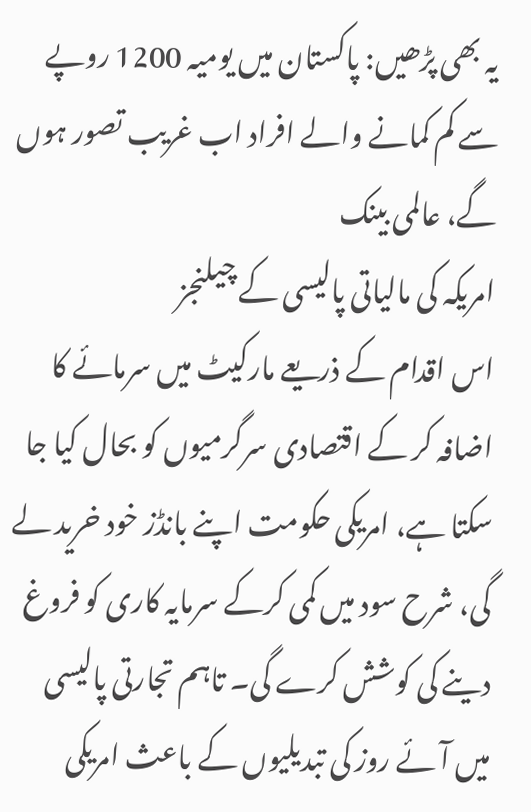یہ بھی پڑھیں: پاکستان میں یومیہ 1200 روپے سے کم کمانے والے افراد اب غریب تصور ہوں گے، عالمی بینک
امریکہ کی مالیاتی پالیسی کے چیلنجز
اس اقدام کے ذریعے مارکیٹ میں سرمائے کا اضافہ کر کے اقتصادی سرگرمیوں کو بحال کیا جا سکتا ہے، امریکی حکومت اپنے بانڈز خود خرید لے گی، شرح سود میں کمی کرکے سرمایہ کاری کو فروغ دینے کی کوشش کرے گی۔ تاہم تجارتی پالیسی میں آئے روز کی تبدیلیوں کے باعث امریکی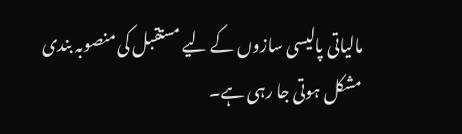مالیاتی پالیسی سازوں کے لیے مستقبل کی منصوبہ بندی مشکل ہوتی جا رہی ہے۔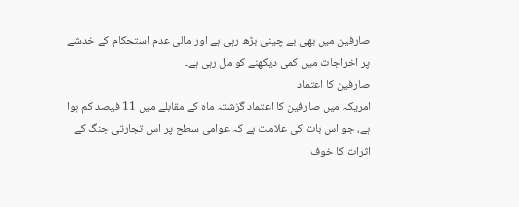صارفین میں بھی بے چینی بڑھ رہی ہے اور مالی عدم استحکام کے خدشے پر اخراجات میں کمی دیکھنے کو مل رہی ہے۔
صارفین کا اعتماد
امریکہ میں صارفین کا اعتماد گزشتہ ماہ کے مقابلے میں 11 فیصد کم ہوا ہے، جو اس بات کی علامت ہے کہ عوامی سطح پر اس تجارتی جنگ کے اثرات کا خوف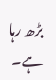بڑھ رہا ہے۔